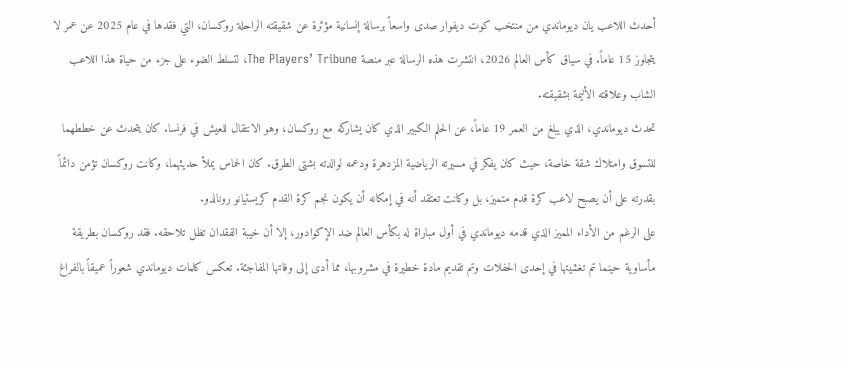أحدث اللاعب يان ديوماندي من منتخب كوت ديفوار صدى واسعاً برسالة إنسانية مؤثرة عن شقيقته الراحلة روكسان، التي فقدها في عام 2025 عن عمر لا يتجاوز 15 عاماً. في سياق كأس العالم 2026، انتشرت هذه الرسالة عبر منصة The Players’ Tribune، لتسلط الضوء على جزء من حياة هذا اللاعب الشاب وعلاقته الأليمة بشقيقته.
تحدث ديوماندي، الذي يبلغ من العمر 19 عاماً، عن الحلم الكبير الذي كان يشاركه مع روكسان، وهو الانتقال للعيش في فرنسا. كان يتحدث عن خططهما للتسوق وامتلاك شقة خاصة، حيث كان يفكر في مسيرته الرياضية المزدهرة ودعمه لوالدته بشتى الطرق. كان الحماس يملأ حديثهما، وكانت روكسان تؤمن دائماً بقدرته على أن يصبح لاعب كرة قدم متميز، بل وكانت تعتقد أنه في إمكانه أن يكون نجم كرة القدم كريستيانو رونالدو.
على الرغم من الأداء المميز الذي قدمه ديوماندي في أول مباراة له بكأس العالم ضد الإكوادور، إلا أن خيبة الفقدان تظل تلاحقه. فقد روكسان بطريقة مأساوية حينما تم تغشيتها في إحدى الحفلات وتم تقديم مادة خطيرة في مشروبها، مما أدى إلى وفاتها المفاجئة. تعكس كلمات ديوماندي شعوراً عميقاً بالفراغ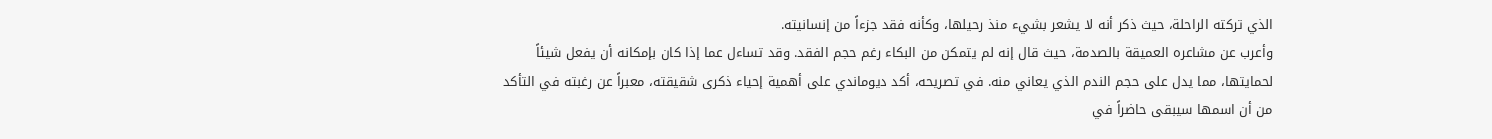الذي تركته الراحلة، حيث ذكر أنه لا يشعر بشيء منذ رحيلها، وكأنه فقد جزءاً من إنسانيته.
وأعرب عن مشاعره العميقة بالصدمة، حيث قال إنه لم يتمكن من البكاء رغم حجم الفقد. وقد تساءل عما إذا كان بإمكانه أن يفعل شيئاً لحمايتها، مما يدل على حجم الندم الذي يعاني منه. في تصريحه، أكد ديوماندي على أهمية إحياء ذكرى شقيقته، معبراً عن رغبته في التأكد من أن اسمها سيبقى حاضراً في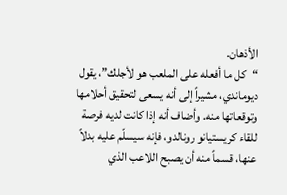الأذهان.
“كل ما أفعله على الملعب هو لأجلك”، يقول ديوماندي، مشيراً إلى أنه يسعى لتحقيق أحلامها وتوقعاتها منه. وأضاف أنه إذا كانت لديه فرصة للقاء كريستيانو رونالدو، فإنه سيسلّم عليه بدلاً عنها، قسماً منه أن يصبح اللاعب الذي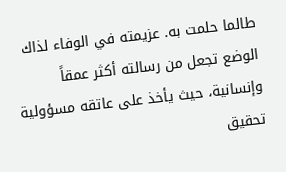طالما حلمت به. عزيمته في الوفاء لذاك الوضع تجعل من رسالته أكثر عمقاً وإنسانية، حيث يأخذ على عاتقه مسؤولية تحقيق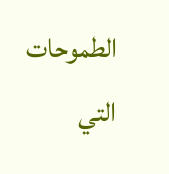الطموحات التي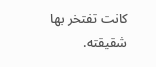كانت تفتخر بها شقيقته.